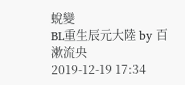蛻變
BL重生辰元大陸 by 百漱流央
2019-12-19 17:34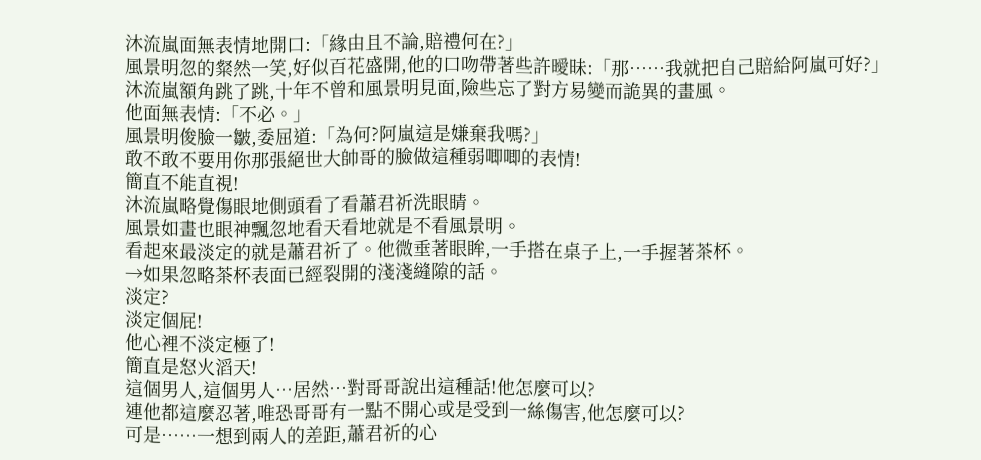沐流嵐面無表情地開口:「緣由且不論,賠禮何在?」
風景明忽的粲然一笑,好似百花盛開,他的口吻帶著些許曖昧:「那……我就把自己賠給阿嵐可好?」
沐流嵐額角跳了跳,十年不曾和風景明見面,險些忘了對方易變而詭異的畫風。
他面無表情:「不必。」
風景明俊臉一皺,委屈道:「為何?阿嵐這是嫌棄我嗎?」
敢不敢不要用你那張絕世大帥哥的臉做這種弱唧唧的表情!
簡直不能直視!
沐流嵐略覺傷眼地側頭看了看蕭君祈洗眼睛。
風景如畫也眼神飄忽地看天看地就是不看風景明。
看起來最淡定的就是蕭君祈了。他微垂著眼眸,一手搭在桌子上,一手握著茶杯。
→如果忽略茶杯表面已經裂開的淺淺縫隙的話。
淡定?
淡定個屁!
他心裡不淡定極了!
簡直是怒火滔天!
這個男人,這個男人…居然…對哥哥說出這種話!他怎麼可以?
連他都這麼忍著,唯恐哥哥有一點不開心或是受到一絲傷害,他怎麼可以?
可是……一想到兩人的差距,蕭君祈的心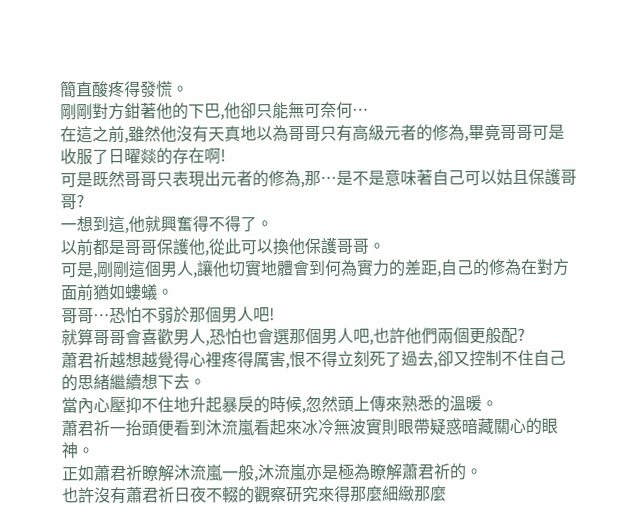簡直酸疼得發慌。
剛剛對方鉗著他的下巴,他卻只能無可奈何…
在這之前,雖然他沒有天真地以為哥哥只有高級元者的修為,畢竟哥哥可是收服了日曜燚的存在啊!
可是既然哥哥只表現出元者的修為,那…是不是意味著自己可以姑且保護哥哥?
一想到這,他就興奮得不得了。
以前都是哥哥保護他,從此可以換他保護哥哥。
可是,剛剛這個男人,讓他切實地體會到何為實力的差距,自己的修為在對方面前猶如螻蟻。
哥哥…恐怕不弱於那個男人吧!
就算哥哥會喜歡男人,恐怕也會選那個男人吧,也許他們兩個更般配?
蕭君祈越想越覺得心裡疼得厲害,恨不得立刻死了過去,卻又控制不住自己的思緒繼續想下去。
當內心壓抑不住地升起暴戾的時候,忽然頭上傳來熟悉的溫暖。
蕭君祈一抬頭便看到沐流嵐看起來冰冷無波實則眼帶疑惑暗藏關心的眼神。
正如蕭君祈瞭解沐流嵐一般,沐流嵐亦是極為瞭解蕭君祈的。
也許沒有蕭君祈日夜不輟的觀察研究來得那麼細緻那麼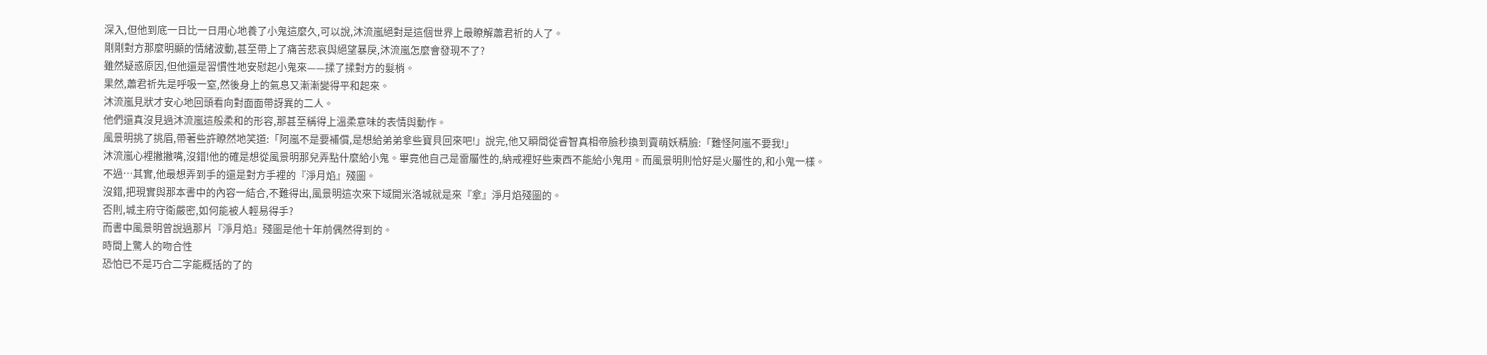深入,但他到底一日比一日用心地養了小鬼這麼久,可以說,沐流嵐絕對是這個世界上最瞭解蕭君祈的人了。
剛剛對方那麼明顯的情緒波動,甚至帶上了痛苦悲哀與絕望暴戾,沐流嵐怎麼會發現不了?
雖然疑惑原因,但他還是習慣性地安慰起小鬼來——揉了揉對方的髮梢。
果然,蕭君祈先是呼吸一窒,然後身上的氣息又漸漸變得平和起來。
沐流嵐見狀才安心地回頭看向對面面帶訝異的二人。
他們還真沒見過沐流嵐這般柔和的形容,那甚至稱得上溫柔意味的表情與動作。
風景明挑了挑眉,帶著些許瞭然地笑道:「阿嵐不是要補償,是想給弟弟拿些寶貝回來吧!」說完,他又瞬間從睿智真相帝臉秒換到賣萌妖精臉:「難怪阿嵐不要我!」
沐流嵐心裡撇撇嘴,沒錯!他的確是想從風景明那兒弄點什麼給小鬼。畢竟他自己是雷屬性的,納戒裡好些東西不能給小鬼用。而風景明則恰好是火屬性的,和小鬼一樣。
不過…其實,他最想弄到手的還是對方手裡的『淨月焰』殘圖。
沒錯,把現實與那本書中的內容一結合,不難得出,風景明這次來下域開米洛城就是來『拿』淨月焰殘圖的。
否則,城主府守衛嚴密,如何能被人輕易得手?
而書中風景明曾說過那片『淨月焰』殘圖是他十年前偶然得到的。
時間上驚人的吻合性
恐怕已不是巧合二字能概括的了的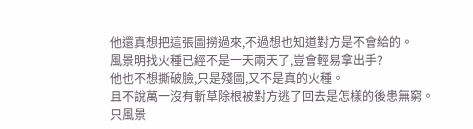他還真想把這張圖撈過來,不過想也知道對方是不會給的。
風景明找火種已經不是一天兩天了,豈會輕易拿出手?
他也不想撕破臉,只是殘圖,又不是真的火種。
且不說萬一沒有斬草除根被對方逃了回去是怎樣的後患無窮。
只風景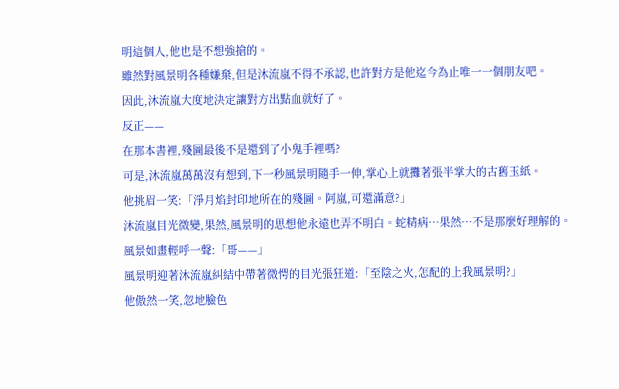明這個人,他也是不想強搶的。
雖然對風景明各種嫌棄,但是沐流嵐不得不承認,也許對方是他迄今為止唯一一個朋友吧。
因此,沐流嵐大度地決定讓對方出點血就好了。
反正——
在那本書裡,殘圖最後不是還到了小鬼手裡嗎?
可是,沐流嵐萬萬沒有想到,下一秒風景明隨手一伸,掌心上就攤著張半掌大的古舊玉紙。
他挑眉一笑:「淨月焰封印地所在的殘圖。阿嵐,可還滿意?」
沐流嵐目光微變,果然,風景明的思想他永遠也弄不明白。蛇精病…果然…不是那麼好理解的。
風景如畫輕呼一聲:「哥——」
風景明迎著沐流嵐糾結中帶著微愕的目光張狂道:「至陰之火,怎配的上我風景明?」
他傲然一笑,忽地臉色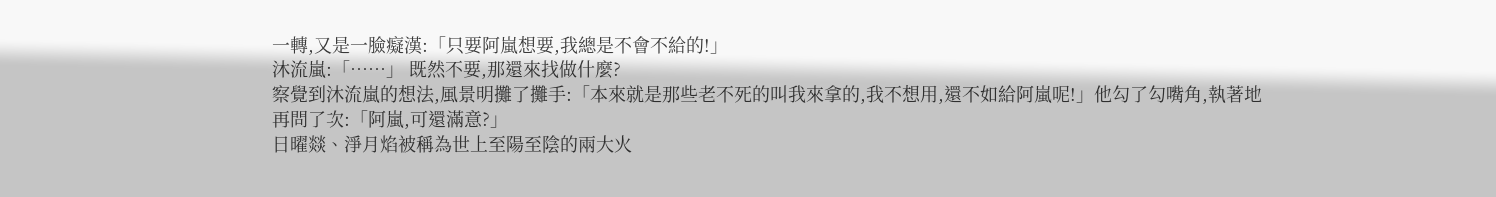一轉,又是一臉癡漢:「只要阿嵐想要,我總是不會不給的!」
沐流嵐:「……」 既然不要,那還來找做什麼?
察覺到沐流嵐的想法,風景明攤了攤手:「本來就是那些老不死的叫我來拿的,我不想用,還不如給阿嵐呢!」他勾了勾嘴角,執著地再問了次:「阿嵐,可還滿意?」
日曜燚、淨月焰被稱為世上至陽至陰的兩大火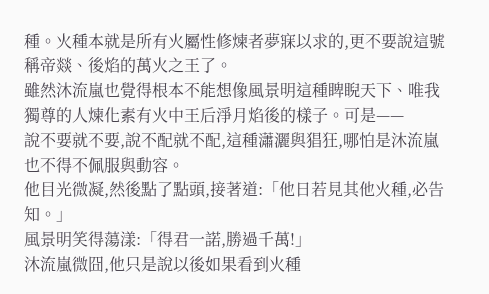種。火種本就是所有火屬性修煉者夢寐以求的,更不要說這號稱帝燚、後焰的萬火之王了。
雖然沐流嵐也覺得根本不能想像風景明這種睥睨天下、唯我獨尊的人煉化素有火中王后淨月焰後的樣子。可是——
說不要就不要,說不配就不配,這種瀟灑與猖狂,哪怕是沐流嵐也不得不佩服與動容。
他目光微凝,然後點了點頭,接著道:「他日若見其他火種,必告知。」
風景明笑得蕩漾:「得君一諾,勝過千萬!」
沐流嵐微囧,他只是說以後如果看到火種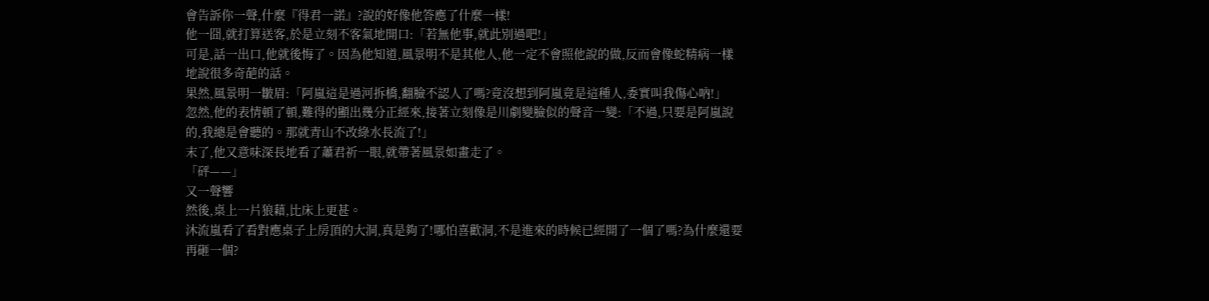會告訴你一聲,什麼『得君一諾』?說的好像他答應了什麼一樣!
他一囧,就打算送客,於是立刻不客氣地開口:「若無他事,就此別過吧!」
可是,話一出口,他就後悔了。因為他知道,風景明不是其他人,他一定不會照他說的做,反而會像蛇精病一樣地說很多奇葩的話。
果然,風景明一皺眉:「阿嵐這是過河拆橋,翻臉不認人了嗎?竟沒想到阿嵐竟是這種人,委實叫我傷心吶!」
忽然,他的表情頓了頓,難得的顯出幾分正經來,接著立刻像是川劇變臉似的聲音一變:「不過,只要是阿嵐說的,我總是會聽的。那就青山不改綠水長流了!」
末了,他又意味深長地看了蕭君祈一眼,就帶著風景如畫走了。
「砰——」
又一聲響
然後,桌上一片狼藉,比床上更甚。
沐流嵐看了看對應桌子上房頂的大洞,真是夠了!哪怕喜歡洞,不是進來的時候已經開了一個了嗎?為什麼還要再砸一個?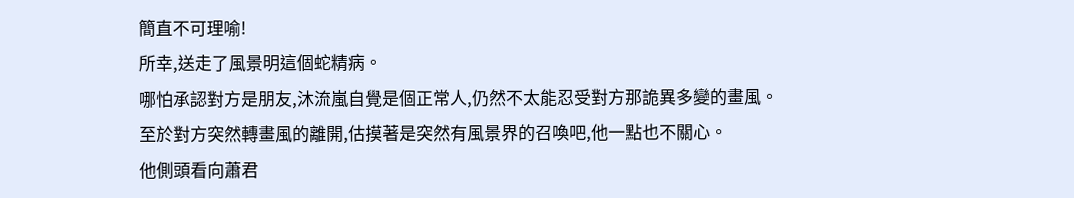簡直不可理喻!
所幸,送走了風景明這個蛇精病。
哪怕承認對方是朋友,沐流嵐自覺是個正常人,仍然不太能忍受對方那詭異多變的畫風。
至於對方突然轉畫風的離開,估摸著是突然有風景界的召喚吧,他一點也不關心。
他側頭看向蕭君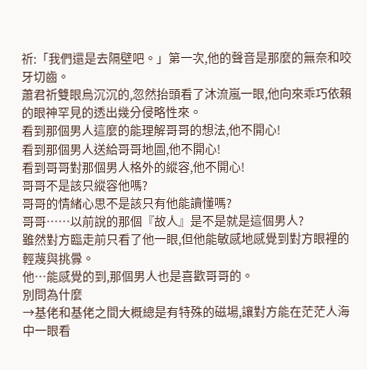祈:「我們還是去隔壁吧。」第一次,他的聲音是那麼的無奈和咬牙切齒。
蕭君祈雙眼烏沉沉的,忽然抬頭看了沐流嵐一眼,他向來乖巧依賴的眼神罕見的透出幾分侵略性來。
看到那個男人這麼的能理解哥哥的想法,他不開心!
看到那個男人送給哥哥地圖,他不開心!
看到哥哥對那個男人格外的縱容,他不開心!
哥哥不是該只縱容他嗎?
哥哥的情緒心思不是該只有他能讀懂嗎?
哥哥……以前說的那個『故人』是不是就是這個男人?
雖然對方臨走前只看了他一眼,但他能敏感地感覺到對方眼裡的輕蔑與挑釁。
他…能感覺的到,那個男人也是喜歡哥哥的。
別問為什麼
→基佬和基佬之間大概總是有特殊的磁場,讓對方能在茫茫人海中一眼看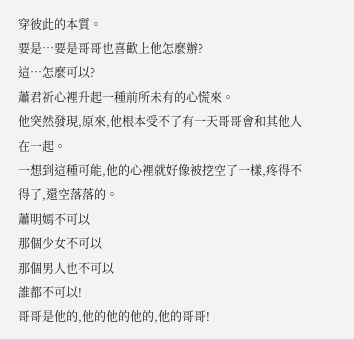穿彼此的本質。
要是…要是哥哥也喜歡上他怎麼辦?
這…怎麼可以?
蕭君祈心裡升起一種前所未有的心慌來。
他突然發現,原來,他根本受不了有一天哥哥會和其他人在一起。
一想到這種可能,他的心裡就好像被挖空了一樣,疼得不得了,還空落落的。
蕭明嫣不可以
那個少女不可以
那個男人也不可以
誰都不可以!
哥哥是他的,他的他的他的,他的哥哥!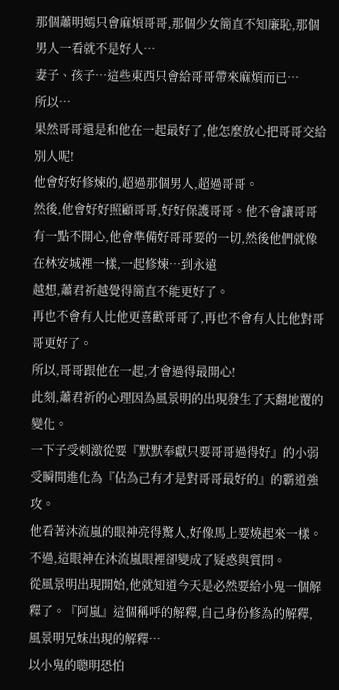那個蕭明嫣只會麻煩哥哥,那個少女簡直不知廉恥,那個男人一看就不是好人…
妻子、孩子…這些東西只會給哥哥帶來麻煩而已…
所以…
果然哥哥還是和他在一起最好了,他怎麼放心把哥哥交給別人呢!
他會好好修煉的,超過那個男人,超過哥哥。
然後,他會好好照顧哥哥,好好保護哥哥。他不會讓哥哥有一點不開心,他會準備好哥哥要的一切,然後他們就像在林安城裡一樣,一起修煉…到永遠
越想,蕭君祈越覺得簡直不能更好了。
再也不會有人比他更喜歡哥哥了,再也不會有人比他對哥哥更好了。
所以,哥哥跟他在一起,才會過得最開心!
此刻,蕭君祈的心理因為風景明的出現發生了天翻地覆的變化。
一下子受刺激從要『默默奉獻只要哥哥過得好』的小弱受瞬間進化為『佔為己有才是對哥哥最好的』的霸道強攻。
他看著沐流嵐的眼神亮得驚人,好像馬上要燒起來一樣。
不過,這眼神在沐流嵐眼裡卻變成了疑惑與質問。
從風景明出現開始,他就知道今天是必然要給小鬼一個解釋了。『阿嵐』這個稱呼的解釋,自己身份修為的解釋,風景明兄妹出現的解釋…
以小鬼的聰明恐怕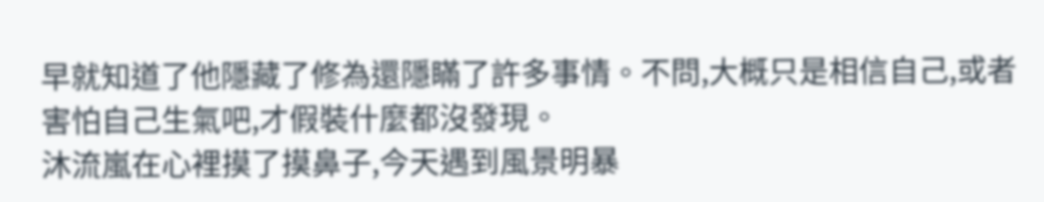早就知道了他隱藏了修為還隱瞞了許多事情。不問,大概只是相信自己,或者害怕自己生氣吧,才假裝什麼都沒發現。
沐流嵐在心裡摸了摸鼻子,今天遇到風景明暴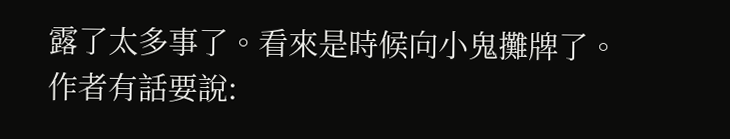露了太多事了。看來是時候向小鬼攤牌了。
作者有話要說: